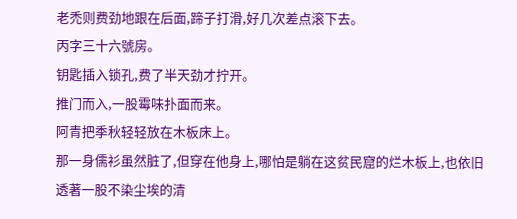老禿则费劲地跟在后面,蹄子打滑,好几次差点滚下去。
丙字三十六號房。
钥匙插入锁孔,费了半天劲才拧开。
推门而入,一股霉味扑面而来。
阿青把季秋轻轻放在木板床上。
那一身儒衫虽然脏了,但穿在他身上,哪怕是躺在这贫民窟的烂木板上,也依旧透著一股不染尘埃的清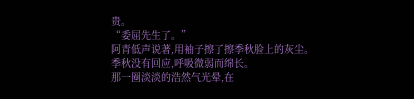贵。
“委屈先生了。”
阿青低声说著,用袖子擦了擦季秋脸上的灰尘。
季秋没有回应,呼吸微弱而绵长。
那一圈淡淡的浩然气光晕,在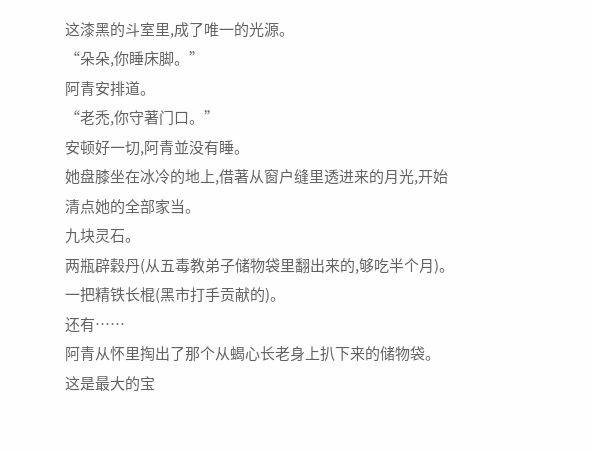这漆黑的斗室里,成了唯一的光源。
“朵朵,你睡床脚。”
阿青安排道。
“老禿,你守著门口。”
安顿好一切,阿青並没有睡。
她盘膝坐在冰冷的地上,借著从窗户缝里透进来的月光,开始清点她的全部家当。
九块灵石。
两瓶辟穀丹(从五毒教弟子储物袋里翻出来的,够吃半个月)。
一把精铁长棍(黑市打手贡献的)。
还有……
阿青从怀里掏出了那个从蝎心长老身上扒下来的储物袋。
这是最大的宝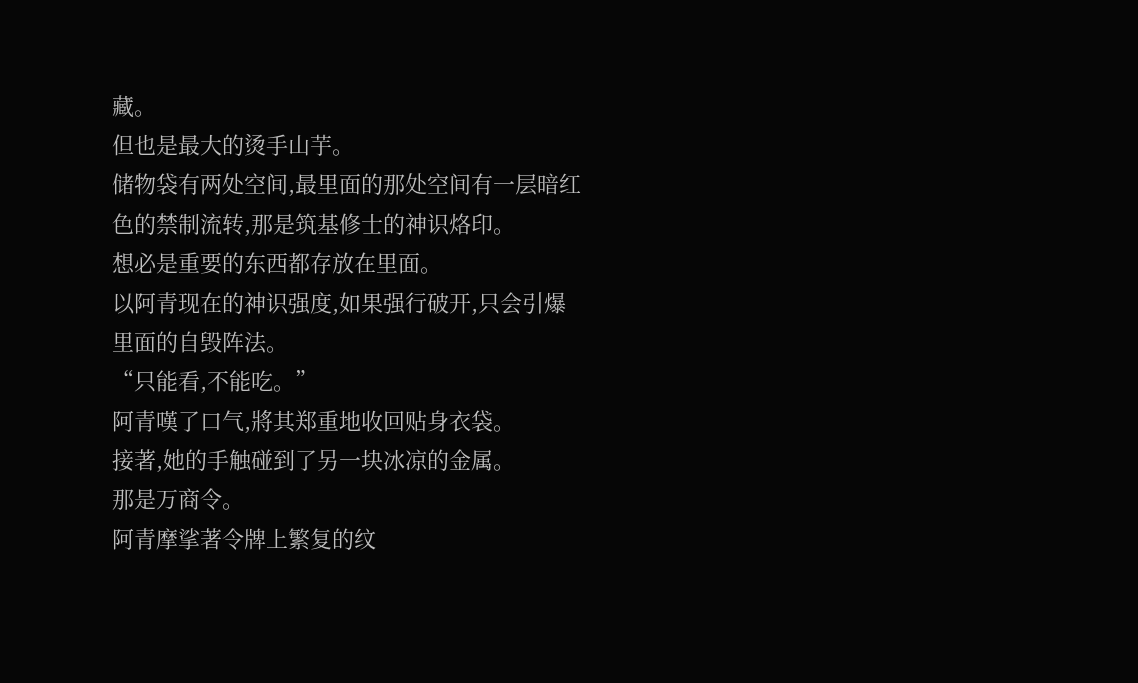藏。
但也是最大的烫手山芋。
储物袋有两处空间,最里面的那处空间有一层暗红色的禁制流转,那是筑基修士的神识烙印。
想必是重要的东西都存放在里面。
以阿青现在的神识强度,如果强行破开,只会引爆里面的自毁阵法。
“只能看,不能吃。”
阿青嘆了口气,將其郑重地收回贴身衣袋。
接著,她的手触碰到了另一块冰凉的金属。
那是万商令。
阿青摩挲著令牌上繁复的纹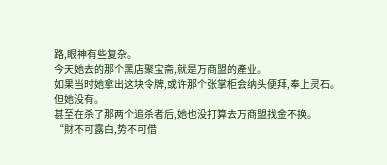路,眼神有些复杂。
今天她去的那个黑店聚宝斋,就是万商盟的產业。
如果当时她拿出这块令牌,或许那个张掌柜会纳头便拜,奉上灵石。
但她没有。
甚至在杀了那两个追杀者后,她也没打算去万商盟找金不换。
“財不可露白,势不可借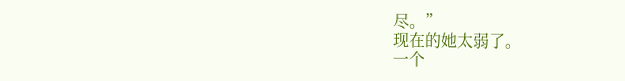尽。”
现在的她太弱了。
一个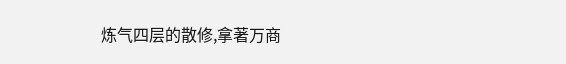炼气四层的散修,拿著万商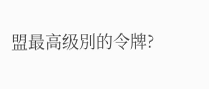盟最高级別的令牌?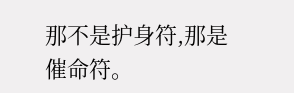那不是护身符,那是催命符。